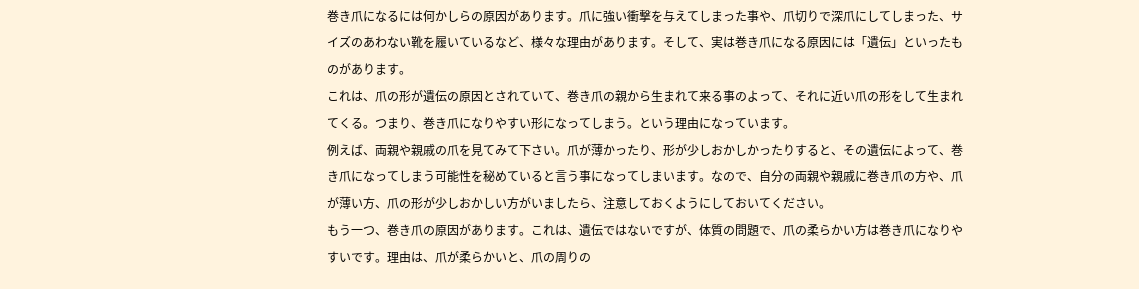巻き爪になるには何かしらの原因があります。爪に強い衝撃を与えてしまった事や、爪切りで深爪にしてしまった、サイズのあわない靴を履いているなど、様々な理由があります。そして、実は巻き爪になる原因には「遺伝」といったものがあります。
これは、爪の形が遺伝の原因とされていて、巻き爪の親から生まれて来る事のよって、それに近い爪の形をして生まれてくる。つまり、巻き爪になりやすい形になってしまう。という理由になっています。
例えば、両親や親戚の爪を見てみて下さい。爪が薄かったり、形が少しおかしかったりすると、その遺伝によって、巻き爪になってしまう可能性を秘めていると言う事になってしまいます。なので、自分の両親や親戚に巻き爪の方や、爪が薄い方、爪の形が少しおかしい方がいましたら、注意しておくようにしておいてください。
もう一つ、巻き爪の原因があります。これは、遺伝ではないですが、体質の問題で、爪の柔らかい方は巻き爪になりやすいです。理由は、爪が柔らかいと、爪の周りの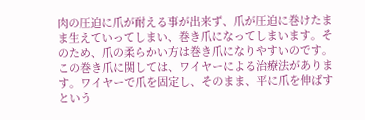肉の圧迫に爪が耐える事が出来ず、爪が圧迫に巻けたまま生えていってしまい、巻き爪になってしまいます。そのため、爪の柔らかい方は巻き爪になりやすいのです。
この巻き爪に関しては、ワイヤーによる治療法があります。ワイヤーで爪を固定し、そのまま、平に爪を伸ばすという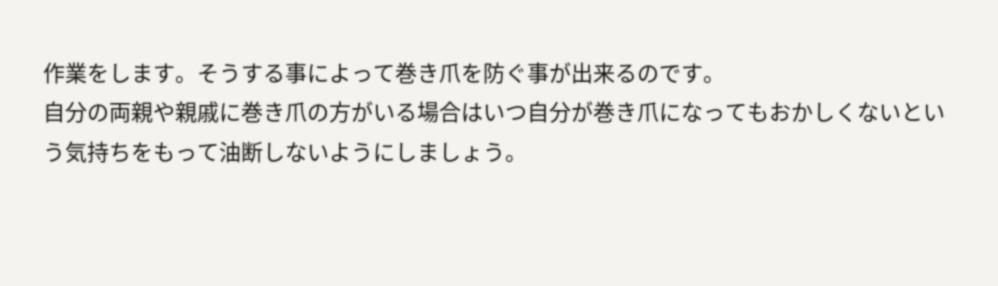作業をします。そうする事によって巻き爪を防ぐ事が出来るのです。
自分の両親や親戚に巻き爪の方がいる場合はいつ自分が巻き爪になってもおかしくないという気持ちをもって油断しないようにしましょう。